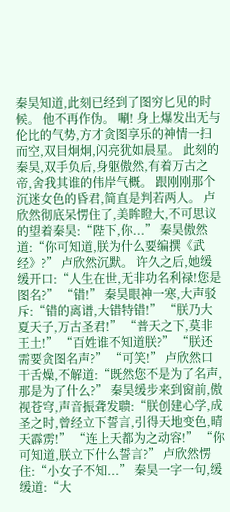秦昊知道,此刻已经到了图穷匕见的时候。 他不再作伪。 唰! 身上爆发出无与伦比的气势,方才贪图享乐的神情一扫而空,双目炯炯,闪亮犹如晨星。 此刻的秦昊,双手负后,身躯傲然,有着万古之帝,舍我其谁的伟岸气概。 跟刚刚那个沉迷女色的昏君,简直是判若两人。 卢欣然彻底呆愣住了,美眸瞪大,不可思议的望着秦昊:“陛下,你...” 秦昊傲然道:“你可知道,朕为什么要编撰《武经》?” 卢欣然沉默。 许久之后,她缓缓开口:“人生在世,无非功名利禄!您是图名?” “错!” 秦昊眼神一寒,大声驳斥:“错的离谱,大错特错!” “朕乃大夏天子,万古圣君!” “普天之下,莫非王土!” “百姓谁不知道朕?” “朕还需要贪图名声?” “可笑!” 卢欣然口干舌燥,不解道:“既然您不是为了名声,那是为了什么?” 秦昊缓步来到窗前,傲视苍穹,声音振聋发聩:“朕创建心学,成圣之时,曾经立下誓言,引得天地变色,晴天霹雳!” “连上天都为之动容!” “你可知道,朕立下什么誓言?” 卢欣然愣住:“小女子不知...” 秦昊一字一句,缓缓道:“大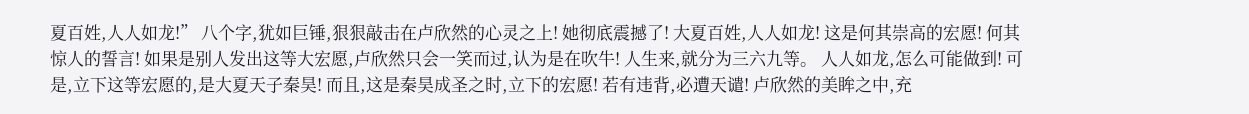夏百姓,人人如龙!” 八个字,犹如巨锤,狠狠敲击在卢欣然的心灵之上! 她彻底震撼了! 大夏百姓,人人如龙! 这是何其崇高的宏愿! 何其惊人的誓言! 如果是别人发出这等大宏愿,卢欣然只会一笑而过,认为是在吹牛! 人生来,就分为三六九等。 人人如龙,怎么可能做到! 可是,立下这等宏愿的,是大夏天子秦昊! 而且,这是秦昊成圣之时,立下的宏愿! 若有违背,必遭天谴! 卢欣然的美眸之中,充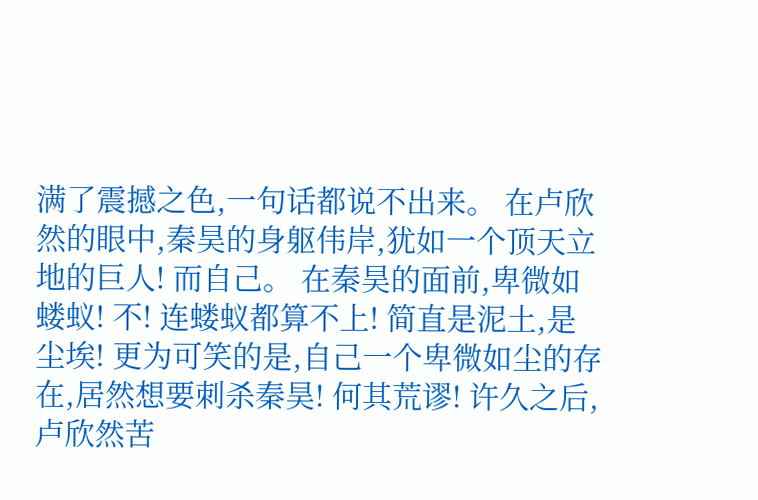满了震撼之色,一句话都说不出来。 在卢欣然的眼中,秦昊的身躯伟岸,犹如一个顶天立地的巨人! 而自己。 在秦昊的面前,卑微如蝼蚁! 不! 连蝼蚁都算不上! 简直是泥土,是尘埃! 更为可笑的是,自己一个卑微如尘的存在,居然想要刺杀秦昊! 何其荒谬! 许久之后,卢欣然苦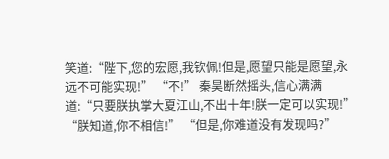笑道:“陛下,您的宏愿,我钦佩!但是,愿望只能是愿望,永远不可能实现!” “不!” 秦昊断然摇头,信心满满道:“只要朕执掌大夏江山,不出十年!朕一定可以实现!” “朕知道,你不相信!” “但是,你难道没有发现吗?”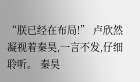“朕已经在布局!” 卢欣然凝视着秦昊,一言不发,仔细聆听。 秦昊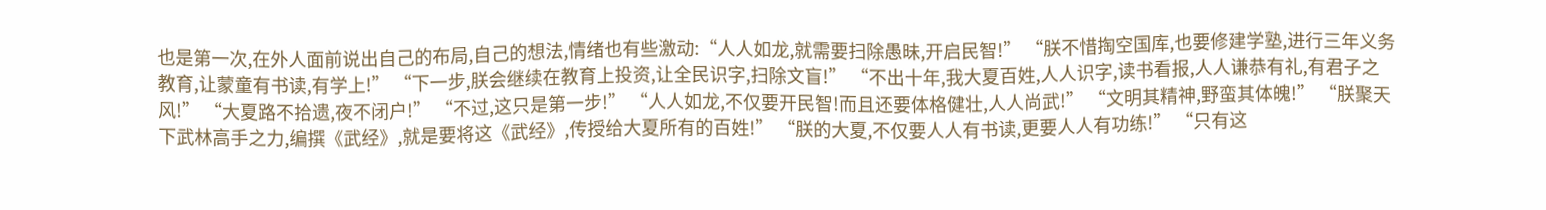也是第一次,在外人面前说出自己的布局,自己的想法,情绪也有些激动:“人人如龙,就需要扫除愚昧,开启民智!” “朕不惜掏空国库,也要修建学塾,进行三年义务教育,让蒙童有书读,有学上!” “下一步,朕会继续在教育上投资,让全民识字,扫除文盲!” “不出十年,我大夏百姓,人人识字,读书看报,人人谦恭有礼,有君子之风!” “大夏路不拾遗,夜不闭户!” “不过,这只是第一步!” “人人如龙,不仅要开民智!而且还要体格健壮,人人尚武!” “文明其精神,野蛮其体魄!” “朕聚天下武林高手之力,编撰《武经》,就是要将这《武经》,传授给大夏所有的百姓!” “朕的大夏,不仅要人人有书读,更要人人有功练!” “只有这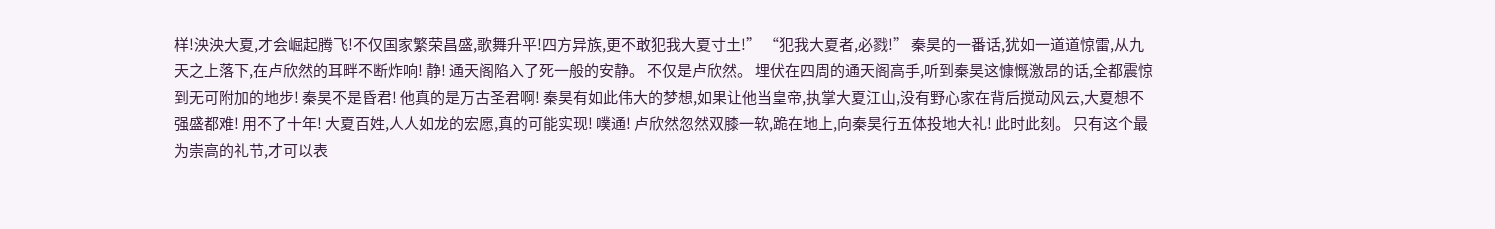样!泱泱大夏,才会崛起腾飞!不仅国家繁荣昌盛,歌舞升平!四方异族,更不敢犯我大夏寸土!” “犯我大夏者,必戮!” 秦昊的一番话,犹如一道道惊雷,从九天之上落下,在卢欣然的耳畔不断炸响! 静! 通天阁陷入了死一般的安静。 不仅是卢欣然。 埋伏在四周的通天阁高手,听到秦昊这慷慨激昂的话,全都震惊到无可附加的地步! 秦昊不是昏君! 他真的是万古圣君啊! 秦昊有如此伟大的梦想,如果让他当皇帝,执掌大夏江山,没有野心家在背后搅动风云,大夏想不强盛都难! 用不了十年! 大夏百姓,人人如龙的宏愿,真的可能实现! 噗通! 卢欣然忽然双膝一软,跪在地上,向秦昊行五体投地大礼! 此时此刻。 只有这个最为崇高的礼节,才可以表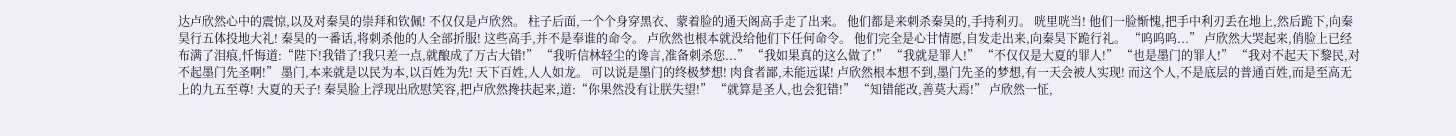达卢欣然心中的震惊,以及对秦昊的崇拜和钦佩! 不仅仅是卢欣然。 柱子后面,一个个身穿黑衣、蒙着脸的通天阁高手走了出来。 他们都是来刺杀秦昊的,手持利刃。 咣里咣当! 他们一脸惭愧,把手中利刃丢在地上,然后跪下,向秦昊行五体投地大礼! 秦昊的一番话,将刺杀他的人全部折服! 这些高手,并不是奉谁的命令。 卢欣然也根本就没给他们下任何命令。 他们完全是心甘情愿,自发走出来,向秦昊下跪行礼。 “呜呜呜...” 卢欣然大哭起来,俏脸上已经布满了泪痕,忏悔道:“陛下!我错了!我只差一点,就酿成了万古大错!” “我听信林轻尘的谗言,准备刺杀您...” “我如果真的这么做了!” “我就是罪人!” “不仅仅是大夏的罪人!” “也是墨门的罪人!” “我对不起天下黎民,对不起墨门先圣啊!” 墨门,本来就是以民为本,以百姓为先! 天下百姓,人人如龙。 可以说是墨门的终极梦想! 肉食者鄙,未能远谋! 卢欣然根本想不到,墨门先圣的梦想,有一天会被人实现! 而这个人,不是底层的普通百姓,而是至高无上的九五至尊! 大夏的天子! 秦昊脸上浮现出欣慰笑容,把卢欣然搀扶起来,道:“你果然没有让朕失望!” “就算是圣人,也会犯错!” “知错能改,善莫大焉!” 卢欣然一怔,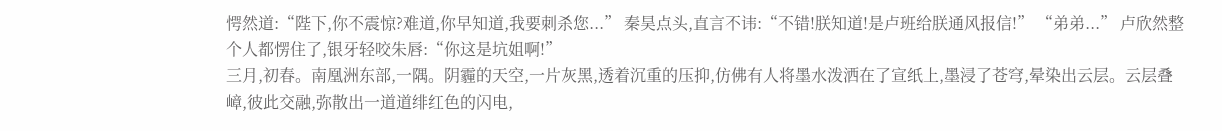愕然道:“陛下,你不震惊?难道,你早知道,我要刺杀您...” 秦昊点头,直言不讳:“不错!朕知道!是卢班给朕通风报信!” “弟弟...” 卢欣然整个人都愣住了,银牙轻咬朱唇:“你这是坑姐啊!”
三月,初春。南凰洲东部,一隅。阴霾的天空,一片灰黑,透着沉重的压抑,仿佛有人将墨水泼洒在了宣纸上,墨浸了苍穹,晕染出云层。云层叠嶂,彼此交融,弥散出一道道绯红色的闪电,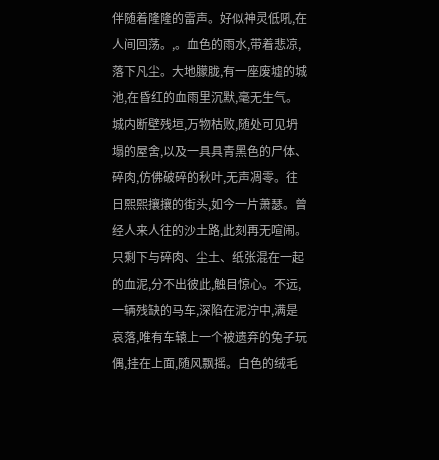伴随着隆隆的雷声。好似神灵低吼,在人间回荡。,。血色的雨水,带着悲凉,落下凡尘。大地朦胧,有一座废墟的城池,在昏红的血雨里沉默,毫无生气。城内断壁残垣,万物枯败,随处可见坍塌的屋舍,以及一具具青黑色的尸体、碎肉,仿佛破碎的秋叶,无声凋零。往日熙熙攘攘的街头,如今一片萧瑟。曾经人来人往的沙土路,此刻再无喧闹。只剩下与碎肉、尘土、纸张混在一起的血泥,分不出彼此,触目惊心。不远,一辆残缺的马车,深陷在泥泞中,满是哀落,唯有车辕上一个被遗弃的兔子玩偶,挂在上面,随风飘摇。白色的绒毛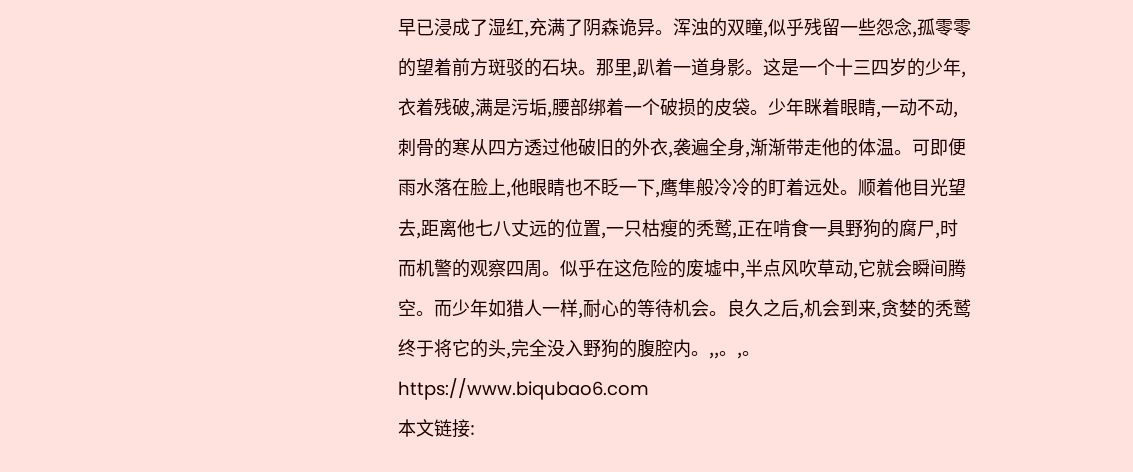早已浸成了湿红,充满了阴森诡异。浑浊的双瞳,似乎残留一些怨念,孤零零的望着前方斑驳的石块。那里,趴着一道身影。这是一个十三四岁的少年,衣着残破,满是污垢,腰部绑着一个破损的皮袋。少年眯着眼睛,一动不动,刺骨的寒从四方透过他破旧的外衣,袭遍全身,渐渐带走他的体温。可即便雨水落在脸上,他眼睛也不眨一下,鹰隼般冷冷的盯着远处。顺着他目光望去,距离他七八丈远的位置,一只枯瘦的秃鹫,正在啃食一具野狗的腐尸,时而机警的观察四周。似乎在这危险的废墟中,半点风吹草动,它就会瞬间腾空。而少年如猎人一样,耐心的等待机会。良久之后,机会到来,贪婪的秃鹫终于将它的头,完全没入野狗的腹腔内。,,。,。https://www.biqubao6.com
本文链接: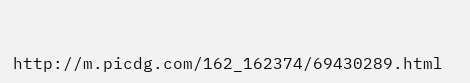http://m.picdg.com/162_162374/69430289.html